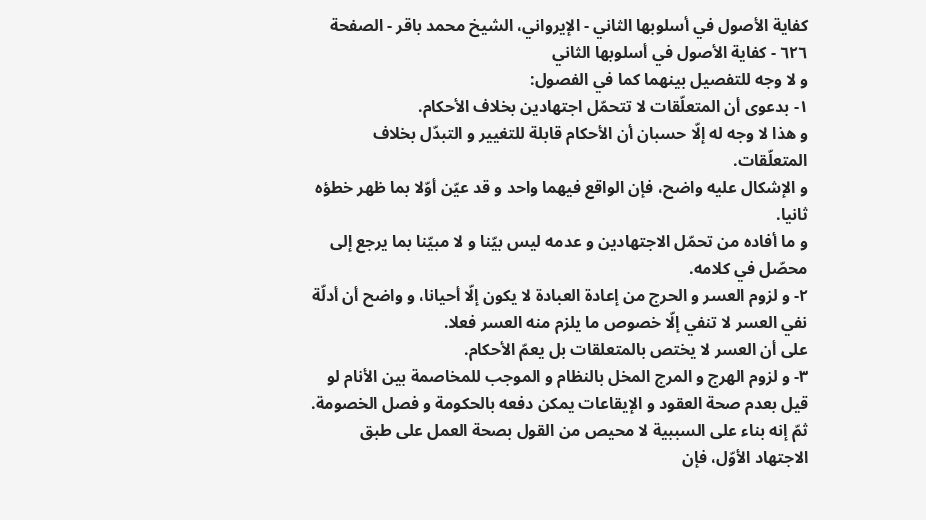كفاية الأصول في أسلوبها الثاني - الإيرواني، الشيخ محمد باقر - الصفحة ٦٢٦ - كفاية الأصول في أسلوبها الثاني
و لا وجه للتفصيل بينهما كما في الفصول:
١- بدعوى أن المتعلّقات لا تتحمّل اجتهادين بخلاف الأحكام.
و هذا لا وجه له إلّا حسبان أن الأحكام قابلة للتغيير و التبدّل بخلاف المتعلّقات.
و الإشكال عليه واضح، فإن الواقع فيهما واحد و قد عيّن أوّلا بما ظهر خطؤه ثانيا.
و ما أفاده من تحمّل الاجتهادين و عدمه ليس بيّنا و لا مبيّنا بما يرجع إلى محصّل في كلامه.
٢- و لزوم العسر و الحرج من إعادة العبادة لا يكون إلّا أحيانا، و واضح أن أدلّة نفي العسر لا تنفي إلّا خصوص ما يلزم منه العسر فعلا.
على أن العسر لا يختص بالمتعلقات بل يعمّ الأحكام.
٣- و لزوم الهرج و المرج المخل بالنظام و الموجب للمخاصمة بين الأنام لو قيل بعدم صحة العقود و الإيقاعات يمكن دفعه بالحكومة و فصل الخصومة.
ثمّ إنه بناء على السببية لا محيص من القول بصحة العمل على طبق الاجتهاد الأوّل، فإن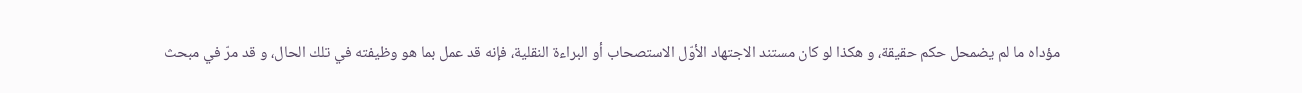مؤداه ما لم يضمحل حكم حقيقة، و هكذا لو كان مستند الاجتهاد الأوّل الاستصحاب أو البراءة النقلية، فإنه قد عمل بما هو وظيفته في تلك الحال، و قد مرّ في مبحث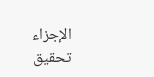الإجزاء تحقيق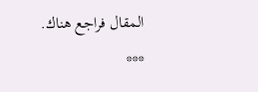المقال فراجع هناك.
***